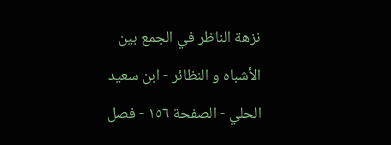نزهة الناظر في الجمع بين الأشباه و النظائر - ابن سعيد الحلي - الصفحة ١٥٦ - فصل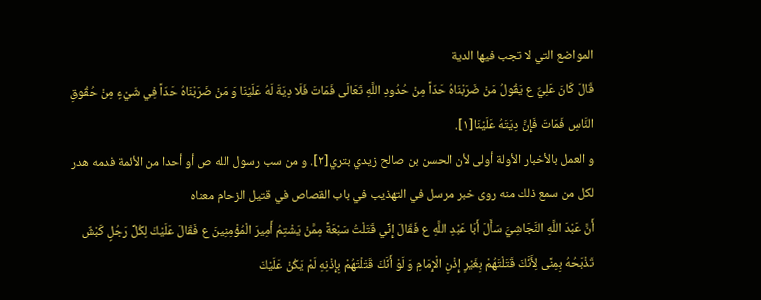المواضع التي لا تجب فيها الدية
قَالَ كَانَ عَلِيٌّ ع يَقُولُ مَنْ ضَرَبْنَاهُ حَدّاً مِنْ حُدُودِ اللَّهِ تَعَالَى فَمَاتَ فَلَا دِيَةَ لَهُ عَلَيْنَا وَ مَنْ ضَرَبْنَاهُ حَدّاً فِي شَيْءٍ مِنْ حُقُوقِ النَّاسِ فَمَاتَ فَإِنَّ دِيَتَهُ عَلَيْنَا[١].
و العمل بالأخبار الأولة أولى لأن الحسن بن صالح زيدي بتري[٢]. و من سب رسول الله ص أو أحدا من الأئمة فدمه هدر لكل من سمع ذلك منه روى خبر مرسل في التهذيب في باب القصاص في قتيل الزحام معناه
أَنَّ عَبْدَ اللَّهِ النَّجَاشِيَّ سَأَلَ أَبَا عَبْدِ اللَّهِ ع فَقَالَ إِنِّي قَتَلْتُ سَبْعَةً مِمَّنْ يَشْتِمُ أَمِيرَ الْمُؤْمِنِينَ ع فَقَالَ عَلَيْكَ لِكُلِّ رَجُلٍ كَبْشٌ تَذْبَحُهُ بِمِنًى لِأَنَّكَ قَتَلْتَهُمْ بِغَيْرِ إِذْنِ الْإِمَامِ وَ لَوْ أَنَّكَ قَتَلْتَهُمْ بِإِذْنِهِ لَمْ يَكُنْ عَلَيْكَ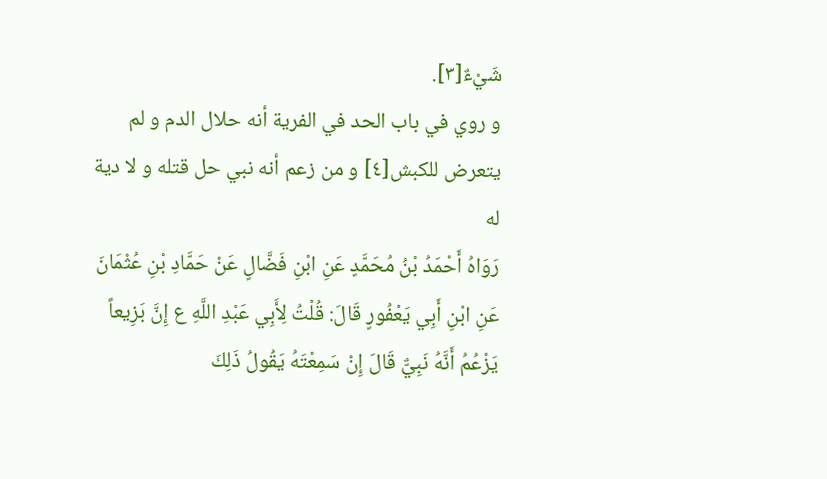شَيْءٌ[٣].
و روي في باب الحد في الفرية أنه حلال الدم و لم يتعرض للكبش[٤] و من زعم أنه نبي حل قتله و لا دية له
رَوَاهُ أَحْمَدُ بْنُ مُحَمَّدٍ عَنِ ابْنِ فَضَّالٍ عَنْ حَمَّادِ بْنِ عُثْمَانَ عَنِ ابْنِ أَبِي يَعْفُورٍ قَالَ: قُلْتُ لِأَبِي عَبْدِ اللَّهِ ع إِنَّ بَزِيعاً يَزْعُمُ أَنَّهُ نَبِيٌّ قَالَ إِنْ سَمِعْتَهُ يَقُولُ ذَلِكَ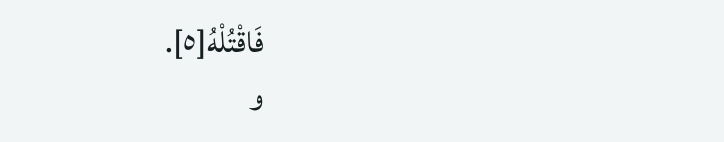فَاقْتُلْهُ[٥].
و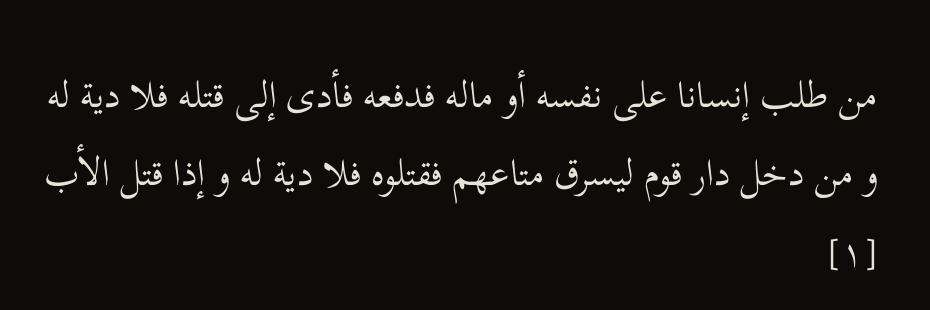من طلب إنسانا على نفسه أو ماله فدفعه فأدى إلى قتله فلا دية له و من دخل دار قوم ليسرق متاعهم فقتلوه فلا دية له و إذا قتل الأب
[١]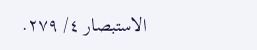الاستبصار ٤/ ٢٧٩.